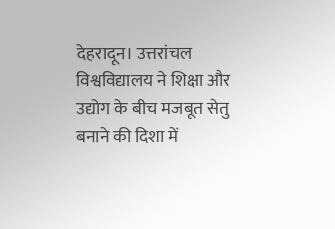देहरादून। उत्तरांचल विश्वविद्यालय ने शिक्षा और उद्योग के बीच मजबूत सेतु बनाने की दिशा में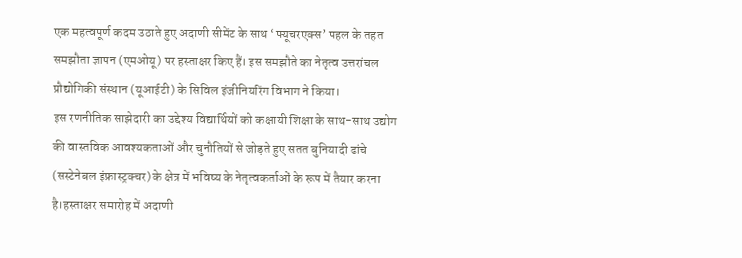एक महत्वपूर्ण कदम उठाते हुए अदाणी सीमेंट के साथ ‘फ्यूचरएक्स’ पहल के तहत समझौता ज्ञापन (एमओयू) पर हस्ताक्षर किए हैं। इस समझौते का नेतृत्व उत्तरांचल प्रौद्योगिकी संस्थान (यूआईटी) के सिविल इंजीनियरिंग विभाग ने किया।
इस रणनीतिक साझेदारी का उद्देश्य विद्यार्थियों को कक्षायी शिक्षा के साथ-साथ उद्योग की वास्तविक आवश्यकताओं और चुनौतियों से जोड़ते हुए सतत बुनियादी ढांचे (सस्टेनेबल इंफ्रास्ट्रक्चर) के क्षेत्र में भविष्य के नेतृत्वकर्ताओं के रूप में तैयार करना है।हस्ताक्षर समारोह में अदाणी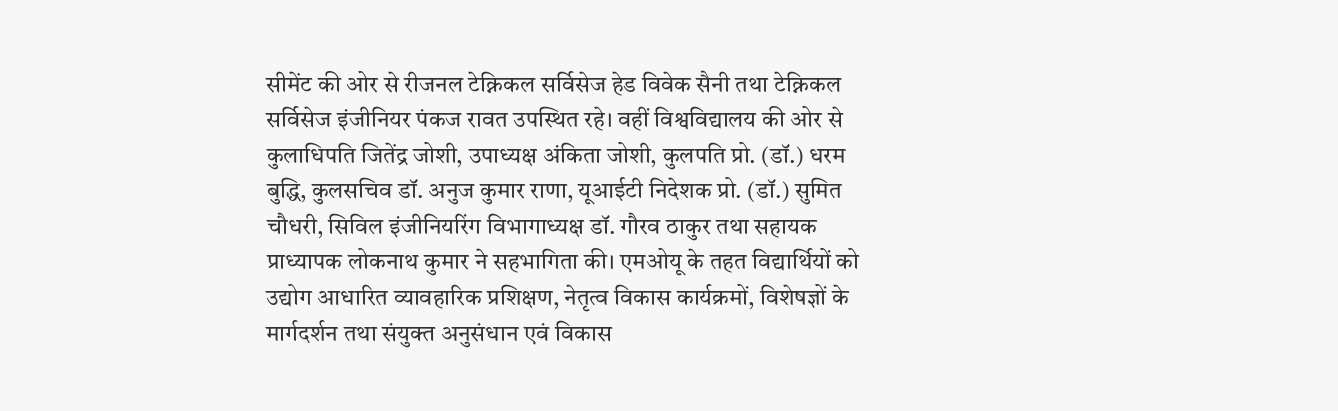सीमेंट की ओर से रीजनल टेक्निकल सर्विसेज हेड विवेक सैनी तथा टेक्निकल सर्विसेज इंजीनियर पंकज रावत उपस्थित रहे। वहीं विश्वविद्यालय की ओर से कुलाधिपति जितेंद्र जोशी, उपाध्यक्ष अंकिता जोशी, कुलपति प्रो. (डॉ.) धरम बुद्धि, कुलसचिव डॉ. अनुज कुमार राणा, यूआईटी निदेशक प्रो. (डॉ.) सुमित चौधरी, सिविल इंजीनियरिंग विभागाध्यक्ष डॉ. गौरव ठाकुर तथा सहायक प्राध्यापक लोकनाथ कुमार ने सहभागिता की। एमओयू के तहत विद्यार्थियों को उद्योग आधारित व्यावहारिक प्रशिक्षण, नेतृत्व विकास कार्यक्रमों, विशेषज्ञों के मार्गदर्शन तथा संयुक्त अनुसंधान एवं विकास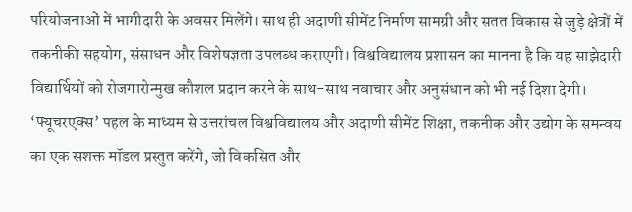परियोजनाओं में भागीदारी के अवसर मिलेंगे। साथ ही अदाणी सीमेंट निर्माण सामग्री और सतत विकास से जुड़े क्षेत्रों में तकनीकी सहयोग, संसाधन और विशेषज्ञता उपलब्ध कराएगी। विश्वविद्यालय प्रशासन का मानना है कि यह साझेदारी विद्यार्थियों को रोजगारोन्मुख कौशल प्रदान करने के साथ-साथ नवाचार और अनुसंधान को भी नई दिशा देगी। ‘फ्यूचरएक्स’ पहल के माध्यम से उत्तरांचल विश्वविद्यालय और अदाणी सीमेंट शिक्षा, तकनीक और उद्योग के समन्वय का एक सशक्त मॉडल प्रस्तुत करेंगे, जो विकसित और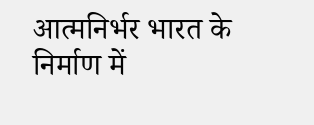आत्मनिर्भर भारत के निर्माण में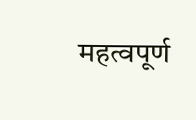महत्वपूर्ण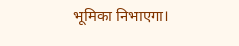भूमिका निभाएगा।